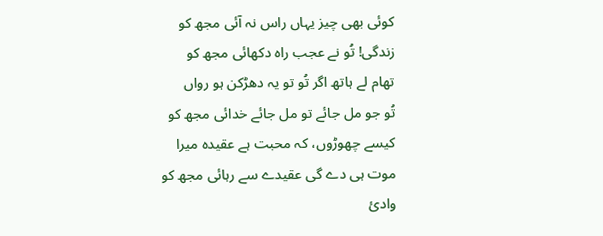کوئی بھی چیز یہاں راس نہ آئی مجھ کو
زندگی! تُو نے عجب راہ دکھائی مجھ کو
تھام لے ہاتھ اگر تُو تو یہ دھڑکن ہو رواں
تُو جو مل جائے تو مل جائے خدائی مجھ کو
کیسے چھوڑوں، کہ محبت ہے عقیدہ میرا
موت ہی دے گی عقیدے سے رہائی مجھ کو
وادئ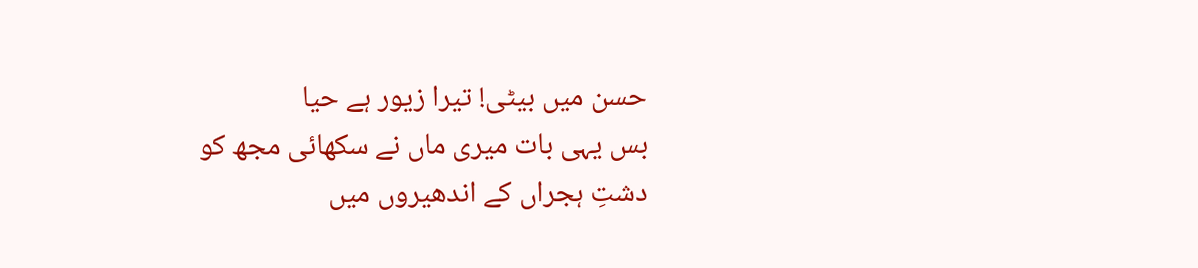حسن میں بیٹی! تیرا زیور ہے حیا
بس یہی بات میری ماں نے سکھائی مجھ کو
دشتِ ہجراں کے اندھیروں میں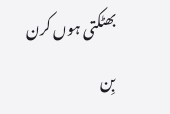بھٹکتی ہوں کرن
بِن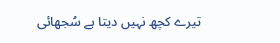تیرے کچھ نہیں دیتا ہے سُجھائی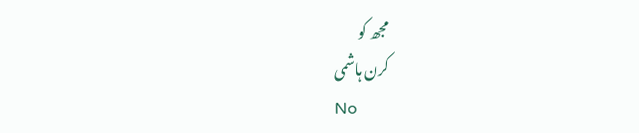مجھ کو
کرن ہاشمی
No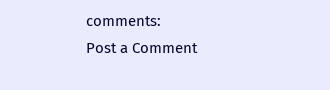comments:
Post a Comment